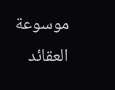موسوعة العقائد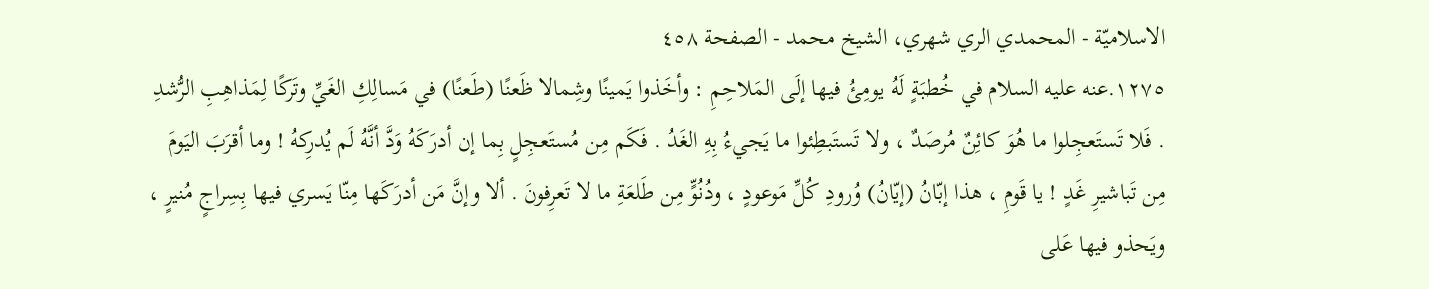الاسلاميّة - المحمدي الري شهري، الشيخ محمد - الصفحة ٤٥٨
١٢٧٥.عنه عليه السلام في خُطبَةٍ لَهُ يومِئُ فيها إلَى المَلاحِمِ : وأخَذوا يَمينًا وشِمالا ظَعنًا (طَعنًا) في مَسالِكِ الغَيِّ وتَركًا لِمَذاهِبِ الرُّشدِ . فَلا تَستَعجِلوا ما هُوَ كائِنٌ مُرصَدٌ ، ولا تَستَبطِئوا ما يَجيءُ بِهِ الغَدُ . فَكَم مِن مُستَعجِلٍ بِما إن أدرَكَهُ وَدَّ أنَّهُ لَم يُدرِكهُ ! وما أقرَبَ اليَومَ مِن تَباشيرِ غَدٍ ! يا قَومِ ، هذا إبّانُ (إيّانُ) وُرودِ كُلِّ مَوعودٍ ، ودُنُوٍّ مِن طَلعَةِ ما لا تَعرِفونَ . ألا وإنَّ مَن أدرَكَها مِنّا يَسري فيها بِسِراجٍ مُنيرٍ ، ويَحذو فيها عَلى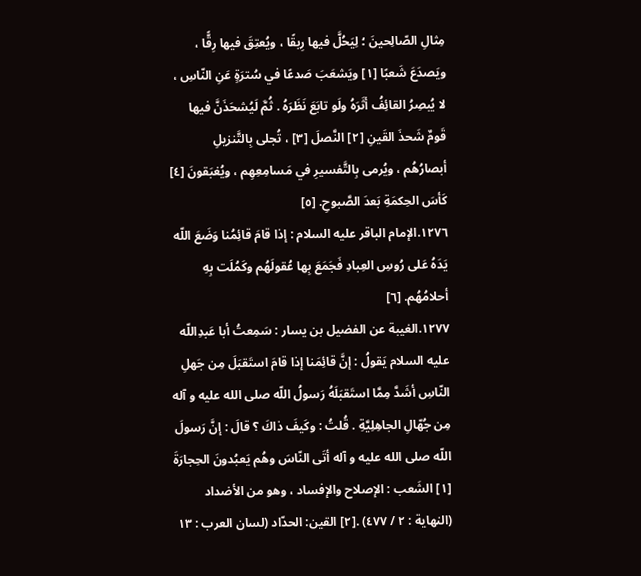مِثالِ الصّالِحينَ ؛ لِيَحُلَّ فيها رِبقًا ، ويُعتِقَ فيها رِقًّا ، ويَصدَعَ شَعبًا [١] ويَشعَبَ صَدعًا في سُترَةٍ عَنِ النّاسِ ، لا يُبصِرُ القائِفُ أثَرَهُ ولَو تابَعَ نَظَرَهُ . ثُمَّ لَيُشحَذَنَّ فيها قَومٌ شَحذَ القَينِ [٢] النَّصلَ [٣] ، تُجلى بِالتَّنزيلِ أبصارُهُم ، ويُرمى بِالتَّفسيرِ في مَسامِعِهِم ، ويُغبَقونَ [٤] كَأسَ الحِكمَةِ بَعدَ الصَّبوحِ. [٥]
١٢٧٦.الإمام الباقر عليه السلام : إذا قامَ قائِمُنا وَضَعَ اللّه يَدَهُ عَلى رُوسِ العِبادِ فَجَمَعَ بِها عُقولَهُم وكَمُلَت بِهِ أحلامُهُم. [٦]
١٢٧٧.الغيبة عن الفضيل بن يسار : سَمِعتُ أبا عَبدِاللّه عليه السلام يَقولُ : إنَّ قائِمَنا إذا قامَ استَقبَلَ مِن جَهلِ النّاسِ أشَدَّ مِمَّا استَقبَلَهُ رَسولُ اللّه صلى الله عليه و آله مِن جُهّالِ الجاهِلِيَّةِ . قُلتُ : وكَيفَ ذاكَ ؟ قالَ : إنَّ رَسولَ اللّه صلى الله عليه و آله أتَى النّاسَ وهُم يَعبُدونَ الحِجارَةَ
[١] الشَعب : الإصلاح والإفساد ، وهو من الأضداد (النهاية : ٢ / ٤٧٧) .[٢] القين: الحدّاد (لسان العرب : ١٣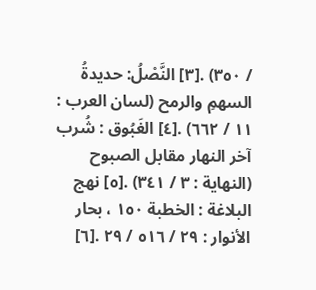/ ٣٥٠) .[٣] النَّصْلُ: حديدةُ السهمِ والرمح (لسان العرب : ١١ / ٦٦٢) .[٤] الغَبُوق : شُرب آخر النهار مقابل الصبوح (النهاية : ٣ / ٣٤١) .[٥] نهج البلاغة : الخطبة ١٥٠ ، بحار الأنوار : ٢٩ / ٥١٦ / ٢٩ .[٦]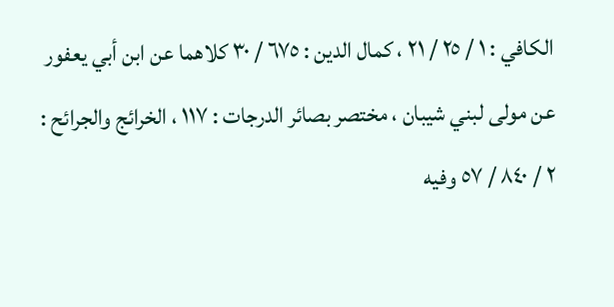الكافي : ١ / ٢٥ / ٢١ ، كمال الدين : ٦٧٥ / ٣٠ كلاهما عن ابن أبي يعفور عن مولى لبني شيبان ، مختصر بصائر الدرجات : ١١٧ ، الخرائج والجرائح : ٢ / ٨٤٠ / ٥٧ وفيه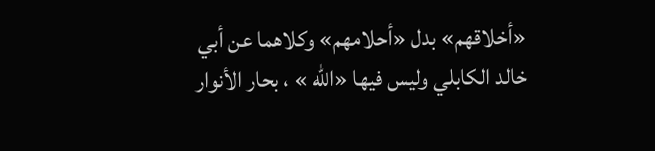«أخلاقهم» بدل «أحلامهم» وكلاهما عن أبي خالد الكابلي وليس فيها «اللّه » ، بحار الأنوار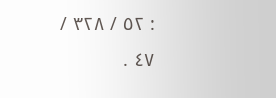: ٥٢ / ٣٢٨ / ٤٧ .